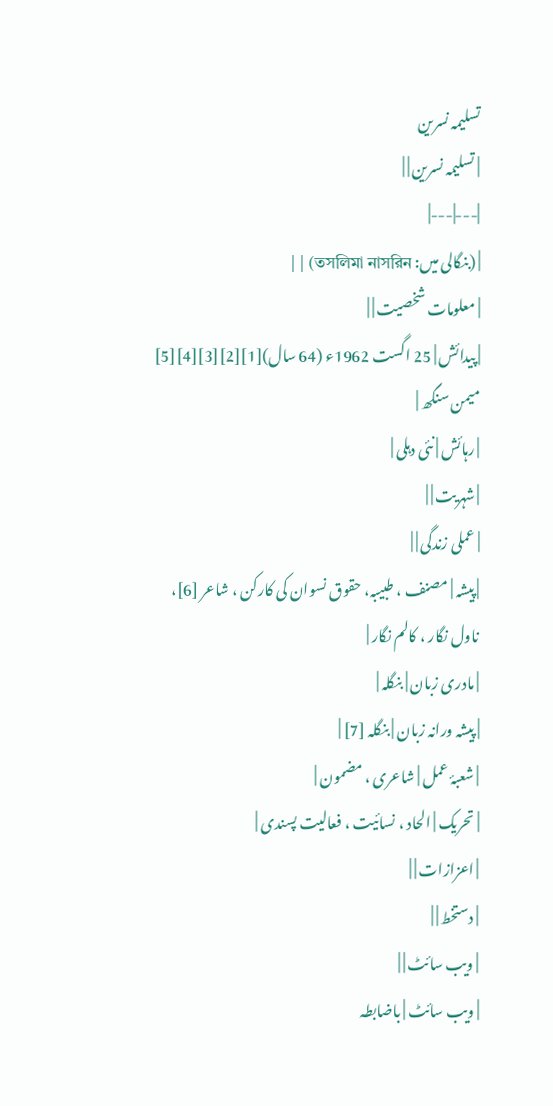تسلیمہ نسرین
| تسلیمہ نسرین | |
|---|---|
| (بنگالی میں: তসলিমা নাসরিন) | |
| معلومات شخصیت | |
| پیدائش | 25 اگست 1962ء (64 سال)[1][2][3][4][5] میمن سنگھ |
| رہائش | نئی دہلی |
| شہریت | |
| عملی زندگی | |
| پیشہ | مصنف ، طبیبہ، حقوق نسوان کی کارکن ، شاعر [6]، ناول نگار ، کالم نگار |
| مادری زبان | بنگلہ |
| پیشہ ورانہ زبان | بنگلہ [7] |
| شعبۂ عمل | شاعری ، مضمون |
| تحریک | الحاد ، نسائیت ، فعالیت پسندی |
| اعزازات | |
| دستخط | |
| ویب سائٹ | |
| ویب سائٹ | باضابطہ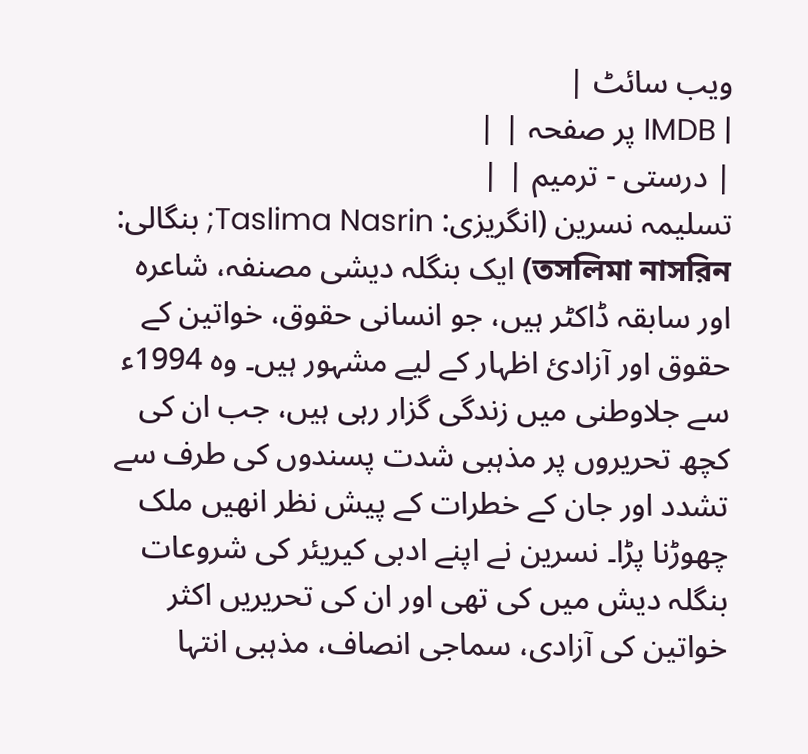ویب سائٹ |
| IMDB پر صفحہ | |
| درستی - ترمیم | |
تسلیمہ نسرین (انگریزی: Taslima Nasrin; بنگالی: তসলিমা নাসরিন) ایک بنگلہ دیشی مصنفہ، شاعرہ اور سابقہ ڈاکٹر ہیں، جو انسانی حقوق، خواتین کے حقوق اور آزادیٔ اظہار کے لیے مشہور ہیں۔ وہ 1994ء سے جلاوطنی میں زندگی گزار رہی ہیں، جب ان کی کچھ تحریروں پر مذہبی شدت پسندوں کی طرف سے تشدد اور جان کے خطرات کے پیش نظر انھیں ملک چھوڑنا پڑا۔ نسرین نے اپنے ادبی کیریئر کی شروعات بنگلہ دیش میں کی تھی اور ان کی تحریریں اکثر خواتین کی آزادی، سماجی انصاف، مذہبی انتہا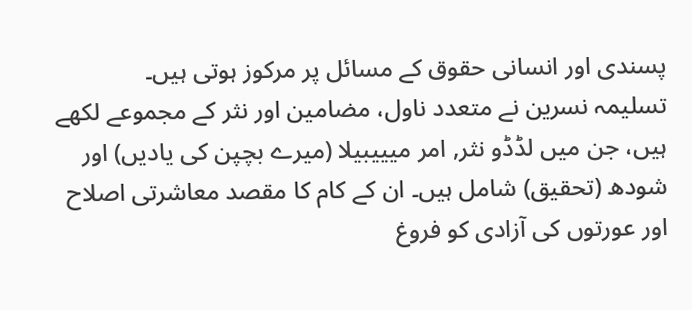پسندی اور انسانی حقوق کے مسائل پر مرکوز ہوتی ہیں۔
تسلیمہ نسرین نے متعدد ناول، مضامین اور نثر کے مجموعے لکھے ہیں، جن میں لڈڈو نثر, امر میییبیلا (میرے بچپن کی یادیں) اور شودھ (تحقیق) شامل ہیں۔ ان کے کام کا مقصد معاشرتی اصلاح اور عورتوں کی آزادی کو فروغ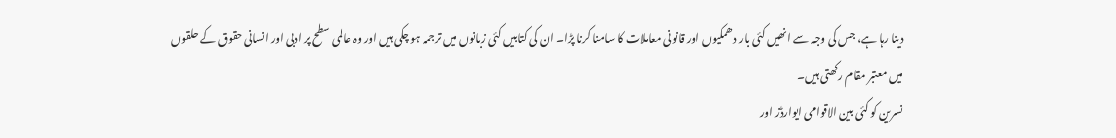دینا رہا ہے، جس کی وجہ سے انھیں کئی بار دھمکیوں اور قانونی معاملات کا سامنا کرنا پڑا۔ ان کی کتابیں کئی زبانوں میں ترجمہ ہو چکی ہیں اور وہ عالمی سطح پر ادبی اور انسانی حقوق کے حلقوں میں معتبر مقام رکھتی ہیں۔
نسرین کو کئی بین الاقوامی ایوارڈز اور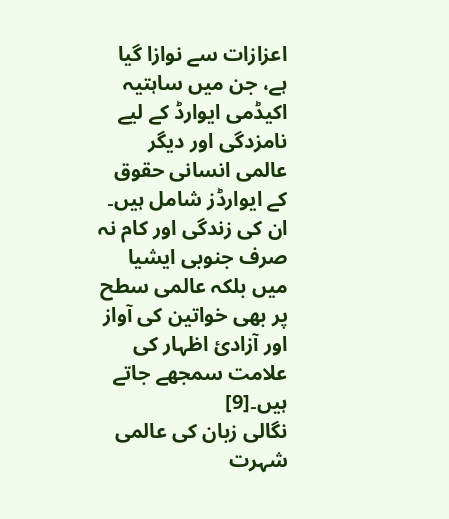اعزازات سے نوازا گیا ہے، جن میں ساہتیہ اکیڈمی ایوارڈ کے لیے نامزدگی اور دیگر عالمی انسانی حقوق کے ایوارڈز شامل ہیں۔ ان کی زندگی اور کام نہ صرف جنوبی ایشیا میں بلکہ عالمی سطح پر بھی خواتین کی آواز اور آزادیٔ اظہار کی علامت سمجھے جاتے ہیں۔[9]
نگالی زبان کی عالمی شہرت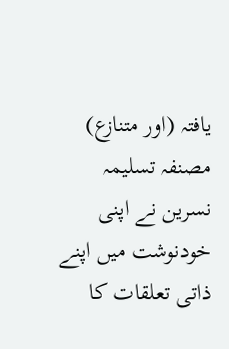یافتہ (اور متنازع) مصنفہ تسلیمہ نسرین نے اپنی خودنوشت میں اپنے ذاتی تعلقات کا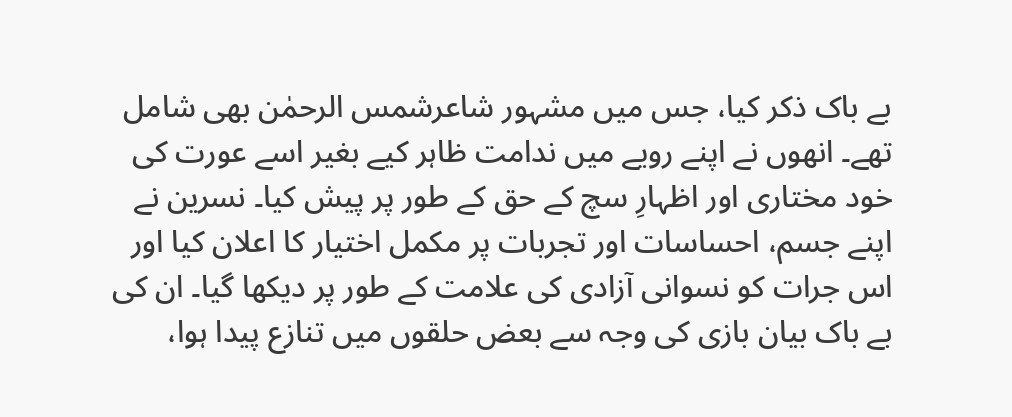بے باک ذکر کیا، جس میں مشہور شاعرشمس الرحمٰن بھی شامل تھے۔ انھوں نے اپنے رویے میں ندامت ظاہر کیے بغیر اسے عورت کی خود مختاری اور اظہارِ سچ کے حق کے طور پر پیش کیا۔ نسرین نے اپنے جسم، احساسات اور تجربات پر مکمل اختیار کا اعلان کیا اور اس جرات کو نسوانی آزادی کی علامت کے طور پر دیکھا گیا۔ ان کی بے باک بیان بازی کی وجہ سے بعض حلقوں میں تنازع پیدا ہوا،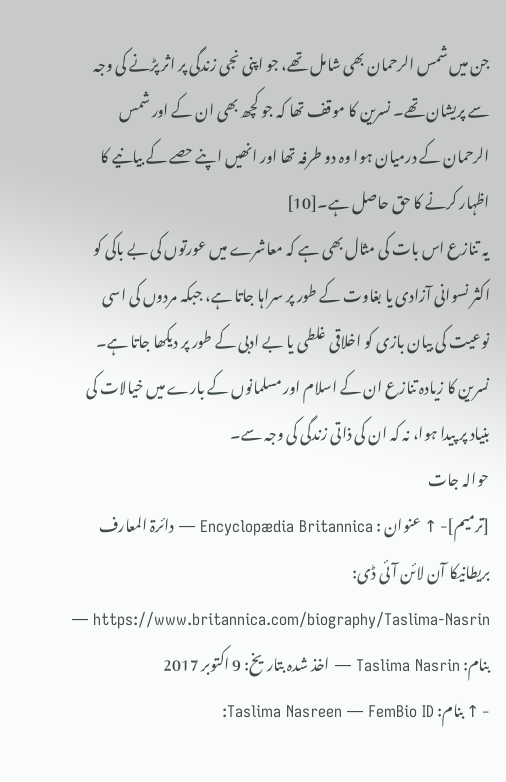جن میں شمس الرحمان بھی شامل تھے، جو اپنی نجی زندگی پر اثر پڑنے کی وجہ سے پریشان تھے۔ نسرین کا موقف تھا کہ جو کچھ بھی ان کے اور شمس الرحمان کے درمیان ہوا وہ دو طرفہ تھا اور انھیں اپنے حصے کے بیانیے کا اظہار کرنے کا حق حاصل ہے۔[10]
یہ تنازع اس بات کی مثال بھی ہے کہ معاشرے میں عورتوں کی بے باکی کو اکثر نسوانی آزادی یا بغاوت کے طور پر سراہا جاتا ہے، جبکہ مردوں کی اسی نوعیت کی بیان بازی کو اخلاقی غلطی یا بے ادبی کے طور پر دیکھا جاتا ہے۔ نسرین کا زیادہ تنازع ان کے اسلام اور مسلمانوں کے بارے میں خیالات کی بنیاد پر پیدا ہوا، نہ کہ ان کی ذاتی زندگی کی وجہ سے۔
حوالہ جات
[ترمیم]- ↑ عنوان : Encyclopædia Britannica — دائرۃ المعارف بریطانیکا آن لائن آئی ڈی: https://www.britannica.com/biography/Taslima-Nasrin — بنام: Taslima Nasrin — اخذ شدہ بتاریخ: 9 اکتوبر 2017
- ↑ بنام: Taslima Nasreen — FemBio ID: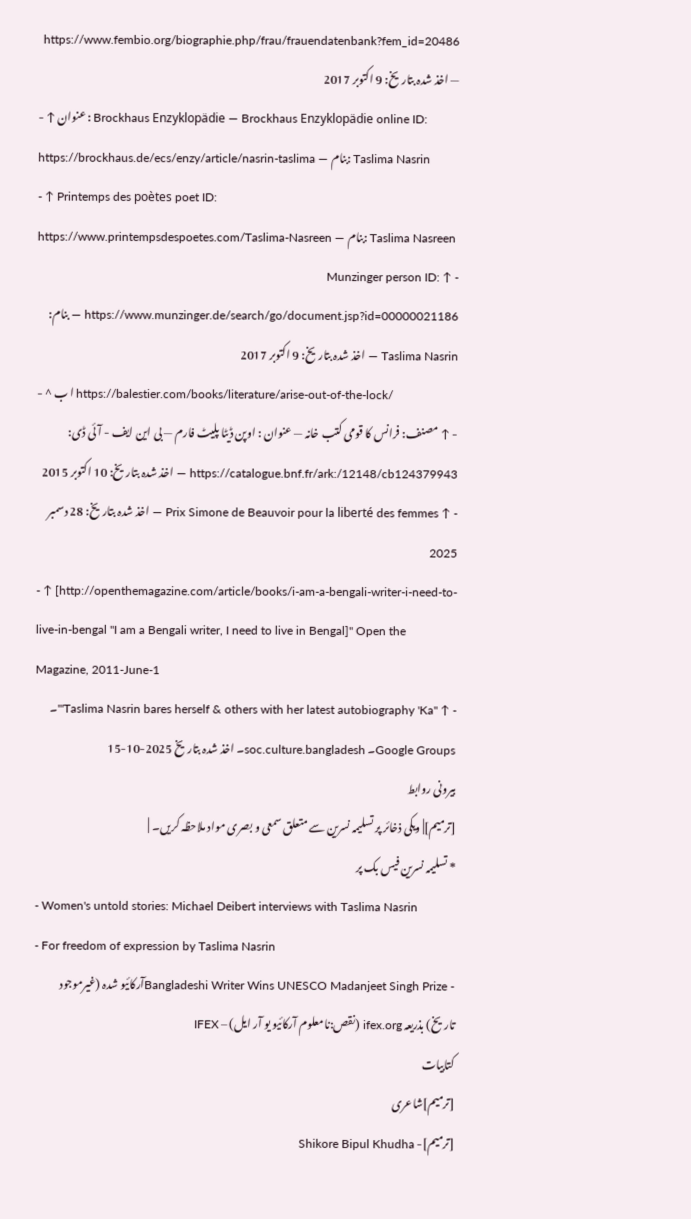https://www.fembio.org/biographie.php/frau/frauendatenbank?fem_id=20486 — اخذ شدہ بتاریخ: 9 اکتوبر 2017
- ↑ عنوان : Brockhaus Enzyklopädie — Brockhaus Enzyklopädie online ID: https://brockhaus.de/ecs/enzy/article/nasrin-taslima — بنام: Taslima Nasrin
- ↑ Printemps des poètes poet ID: https://www.printempsdespoetes.com/Taslima-Nasreen — بنام: Taslima Nasreen
- ↑ Munzinger person ID: https://www.munzinger.de/search/go/document.jsp?id=00000021186 — بنام: Taslima Nasrin — اخذ شدہ بتاریخ: 9 اکتوبر 2017
- ^ ا ب https://balestier.com/books/literature/arise-out-of-the-lock/
- ↑ مصنف: فرانس کا قومی کتب خانہ — عنوان : اوپن ڈیٹا پلیٹ فارم — بی این ایف - آئی ڈی: https://catalogue.bnf.fr/ark:/12148/cb124379943 — اخذ شدہ بتاریخ: 10 اکتوبر 2015
- ↑ Prix Simone de Beauvoir pour la liberté des femmes — اخذ شدہ بتاریخ: 28 دسمبر 2025
- ↑ [http://openthemagazine.com/article/books/i-am-a-bengali-writer-i-need-to-live-in-bengal "I am a Bengali writer, I need to live in Bengal]" Open the Magazine, 2011-June-1
- ↑ "Taslima Nasrin bares herself & others with her latest autobiography 'Ka'"۔ Google Groups۔ soc.culture.bangladesh۔ اخذ شدہ بتاریخ 2025-10-15
بیرونی روابط
[ترمیم]| ویکی ذخائر پر تسلیمہ نسرین سے متعلق سمعی و بصری مواد ملاحظہ کریں۔ |
* تسلیمہ نسرین فیس بک پر
- Women's untold stories: Michael Deibert interviews with Taslima Nasrin
- For freedom of expression by Taslima Nasrin
- Bangladeshi Writer Wins UNESCO Madanjeet Singh Prizeآرکائیو شدہ (غیرموجود تاریخ) بذریعہ ifex.org (نقص:نامعلوم آرکائیو یو آر ایل) – IFEX
کتابیات
[ترمیم]شاعری
[ترمیم]- Shikore Bipul Khudha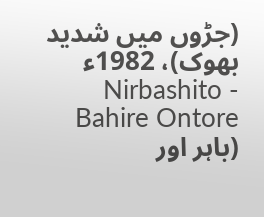(جڑوں میں شدید بھوک)، 1982ء
- Nirbashito Bahire Ontore (باہر اور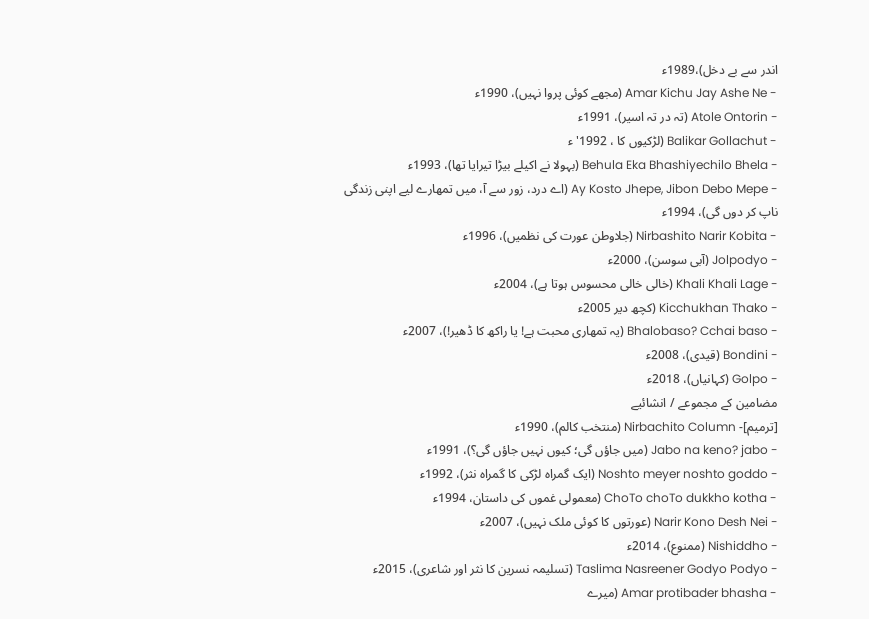اندر سے بے دخل)،1989ء
- Amar Kichu Jay Ashe Ne (مجھے کوئی پروا نہیں)، 1990ء
- Atole Ontorin (تہ در تہ اسیر)، 1991ء
- Balikar Gollachut (لڑکیوں کا ، 1992'ء
- Behula Eka Bhashiyechilo Bhela (بہولا نے اکیلے بیڑا تیرایا تھا)، 1993ء
- Ay Kosto Jhepe, Jibon Debo Mepe (اے درد، زور سے آ، میں تمھارے لیے اپنی زندگی ناپ کر دوں گی)، 1994ء
- Nirbashito Narir Kobita (جلاوطن عورت کی نظمیں)، 1996ء
- Jolpodyo (آبی سوسن)، 2000ء
- Khali Khali Lage (خالی خالی محسوس ہوتا ہے)، 2004ء
- Kicchukhan Thako (کچھ دیر 2005ء
- Bhalobaso? Cchai baso (یہ تمھاری محبت ہے! یا راکھ کا ڈھیر!)، 2007ء
- Bondini (قیدی)، 2008ء
- Golpo (کہانیاں)، 2018ء
مضامین کے مجموعے / انشائیے
[ترمیم]- Nirbachito Column (منتخب کالم)، 1990ء
- Jabo na keno? jabo (میں جاؤں گی؛ کیوں نہیں جاؤں گی؟)، 1991ء
- Noshto meyer noshto goddo (ایک گمراہ لڑکی کا گمراہ نثر)، 1992ء
- ChoTo choTo dukkho kotha (معمولی غموں کی داستان، 1994ء
- Narir Kono Desh Nei (عورتوں کا کوئی ملک نہیں)، 2007ء
- Nishiddho (ممنوع)، 2014ء
- Taslima Nasreener Godyo Podyo (تسلیمہ نسرین کا نثر اور شاعری)، 2015ء
- Amar protibader bhasha (میرے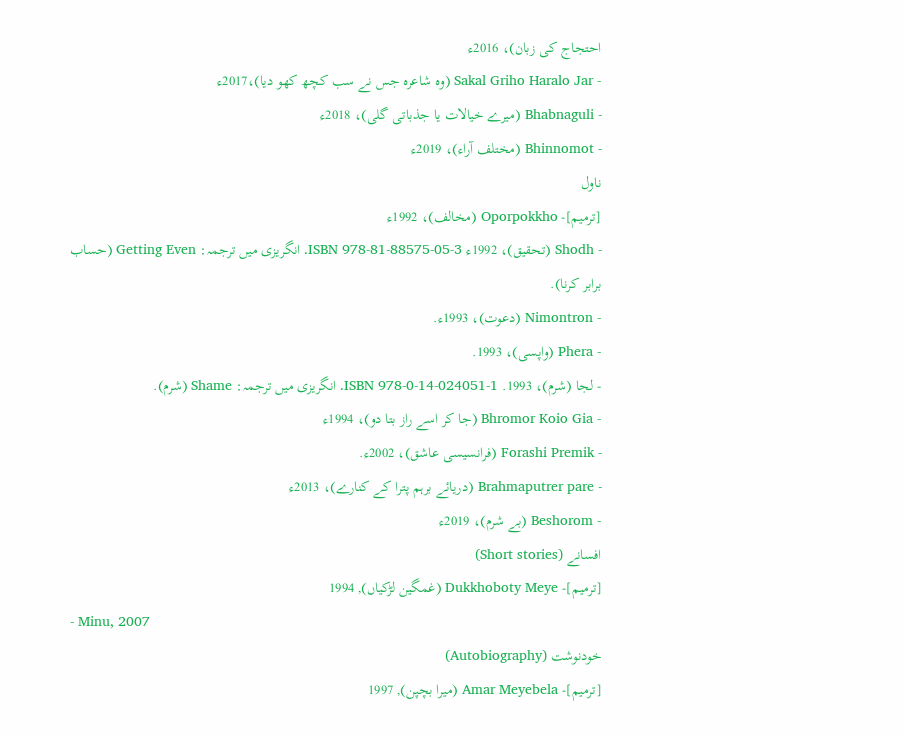احتجاج کی زبان)، 2016ء
- Sakal Griho Haralo Jar (وہ شاعرہ جس نے سب کچھ کھو دیا)،2017ء
- Bhabnaguli (میرے خیالات یا جذباتی گلی)، 2018ء
- Bhinnomot (مختلف آراء)، 2019ء
ناول
[ترمیم]- Oporpokkho (مخالف)، 1992ء
- Shodh (تحقیق)، 1992ء ISBN 978-81-88575-05-3. انگریزی میں ترجمہ: Getting Even (حساب برابر کرنا).
- Nimontron (دعوت)، 1993ء.
- Phera (واپسی)، 1993.
- لجا (شرم)، 1993. ISBN 978-0-14-024051-1. انگریزی میں ترجمہ: Shame (شرم).
- Bhromor Koio Gia (جا کر اسے راز بتا دو)، 1994ء
- Forashi Premik (فرانسیسی عاشق)، 2002ء.
- Brahmaputrer pare (دریائے برہم پترا کے کنارے)، 2013ء
- Beshorom (بے شرم)، 2019ء
افسانے (Short stories)
[ترمیم]- Dukkhoboty Meye (غمگین لڑکیاں), 1994
- Minu, 2007
خودنوشت (Autobiography)
[ترمیم]- Amar Meyebela (میرا بچپن), 1997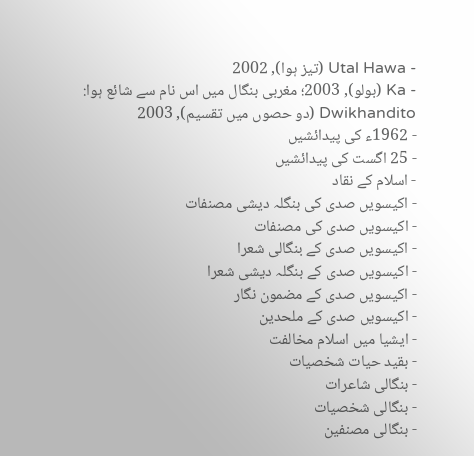- Utal Hawa (تیز ہوا), 2002
- Ka (بولو), 2003؛ مغربی بنگال میں اس نام سے شائع ہوا: Dwikhandito (دو حصوں میں تقسیم), 2003
- 1962ء کی پیدائشیں
- 25 اگست کی پیدائشیں
- اسلام کے نقاد
- اکیسویں صدی کی بنگلہ دیشی مصنفات
- اکیسویں صدی کی مصنفات
- اکیسویں صدی کے بنگالی شعرا
- اکیسویں صدی کے بنگلہ دیشی شعرا
- اکیسویں صدی کے مضمون نگار
- اکیسویں صدی کے ملحدین
- ایشیا میں اسلام مخالفت
- بقید حیات شخصیات
- بنگالی شاعرات
- بنگالی شخصیات
- بنگالی مصنفین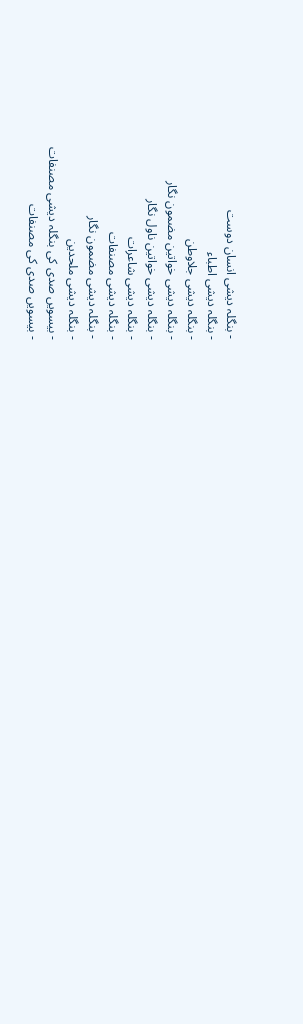- بنگلہ دیشی انسان دوست
- بنگلہ دیشی اطباء
- بنگلہ دیشی جلاوطن
- بنگلہ دیشی خواتین مضمون نگار
- بنگلہ دیشی خواتین ناول نگار
- بنگلہ دیشی شاعرات
- بنگلہ دیشی مصنفات
- بنگلہ دیشی مضمون نگار
- بنگلہ دیشی ملحدین
- بیسویں صدی کی بنگلہ دیشی مصنفات
- بیسویں صدی کی مصنفات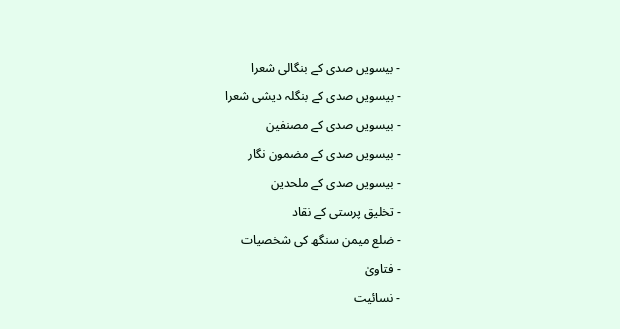- بیسویں صدی کے بنگالی شعرا
- بیسویں صدی کے بنگلہ دیشی شعرا
- بیسویں صدی کے مصنفین
- بیسویں صدی کے مضمون نگار
- بیسویں صدی کے ملحدین
- تخلیق پرستی کے نقاد
- ضلع میمن سنگھ کی شخصیات
- فتاویٰ
- نسائیت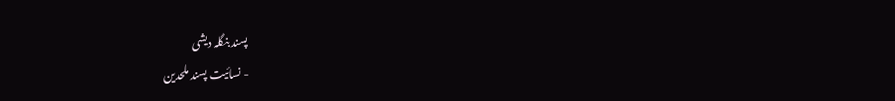پسند بنگلہ دیشی
- نسائيت پسند ملحدین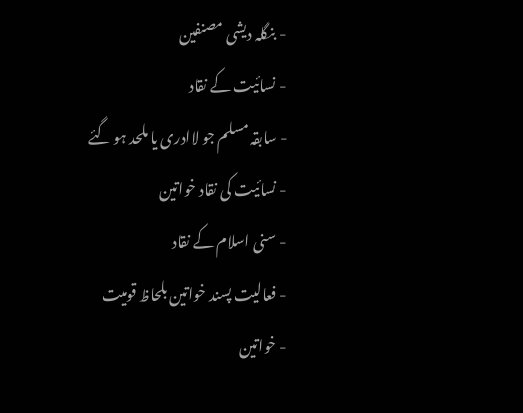- بنگلہ دیشی مصنفین
- نسائیت کے نقاد
- سابقہ مسلم جو لاادری یا ملحد ہو گئے
- نسائیت کی نقاد خواتین
- سنی اسلام کے نقاد
- فعالیت پسند خواتین بلحاظ قومیت
- خواتین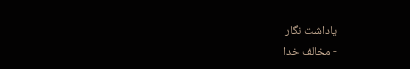یاداشت نگار
- مخالف خدا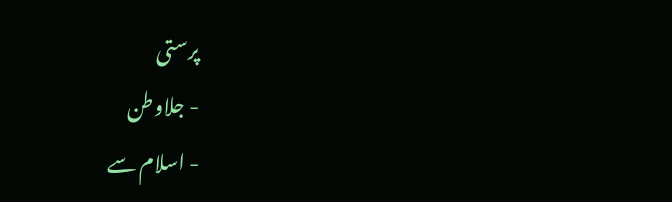پرستی
- جلاوطن
- اسلام سے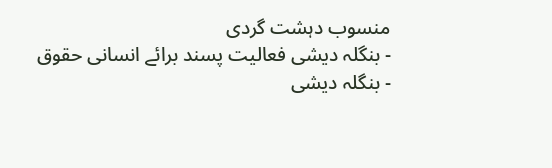منسوب دہشت گردی
- بنگلہ دیشی فعالیت پسند برائے انسانی حقوق
- بنگلہ دیشی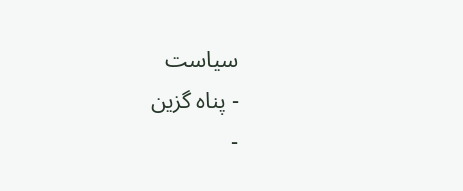سیاست
- پناہ گزین
-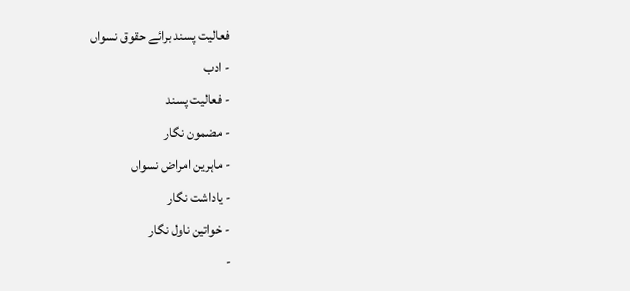فعالیت پسند برائے حقوق نسواں
- ادب
- فعالیت پسند
- مضمون نگار
- ماہرین امراض نسواں
- یاداشت نگار
- خواتین ناول نگار
-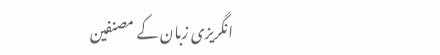انگریزی زبان کے مصنفین